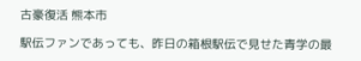古豪復活 熊本市

駅伝ファンであっても、昨日の箱根駅伝で見せた青学の最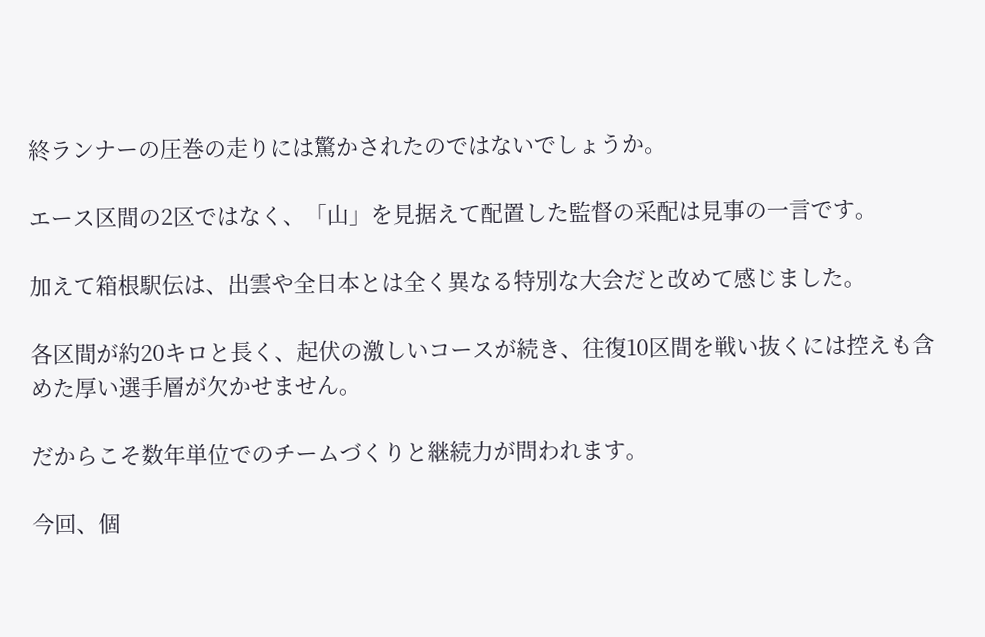終ランナーの圧巻の走りには驚かされたのではないでしょうか。

エース区間の2区ではなく、「山」を見据えて配置した監督の采配は見事の一言です。

加えて箱根駅伝は、出雲や全日本とは全く異なる特別な大会だと改めて感じました。

各区間が約20キロと長く、起伏の激しいコースが続き、往復10区間を戦い抜くには控えも含めた厚い選手層が欠かせません。

だからこそ数年単位でのチームづくりと継続力が問われます。

今回、個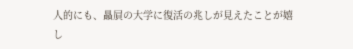人的にも、贔屓の大学に復活の兆しが見えたことが嬉し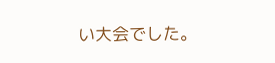い大会でした。